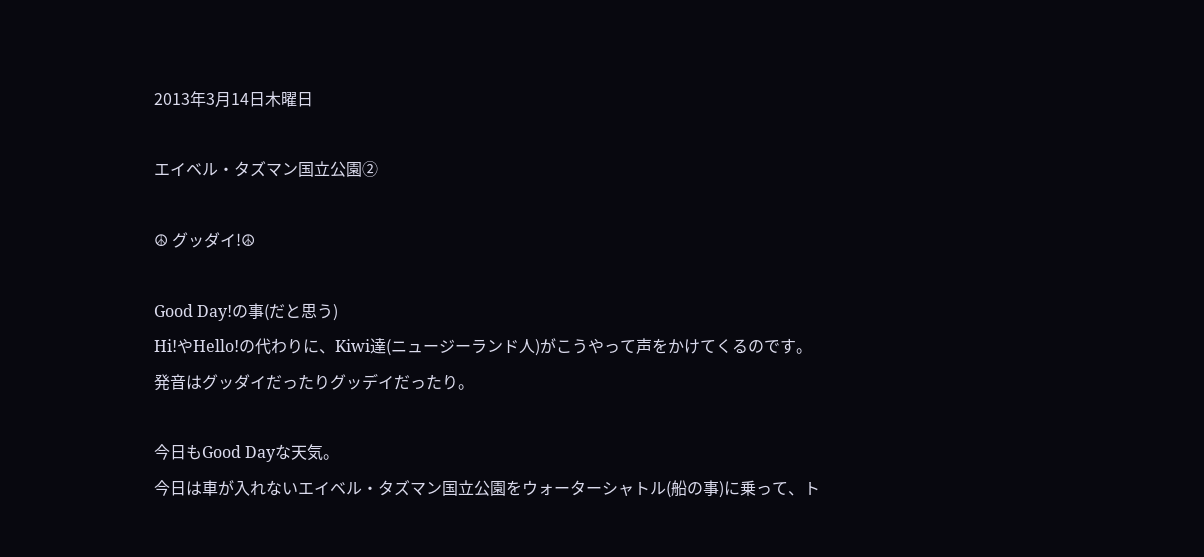2013年3月14日木曜日

エイベル・タズマン国立公園②

☮ グッダイ!☮

Good Day!の事(だと思う)
Hi!やHello!の代わりに、Kiwi達(ニュージーランド人)がこうやって声をかけてくるのです。
発音はグッダイだったりグッデイだったり。

今日もGood Dayな天気。
今日は車が入れないエイベル・タズマン国立公園をウォーターシャトル(船の事)に乗って、ト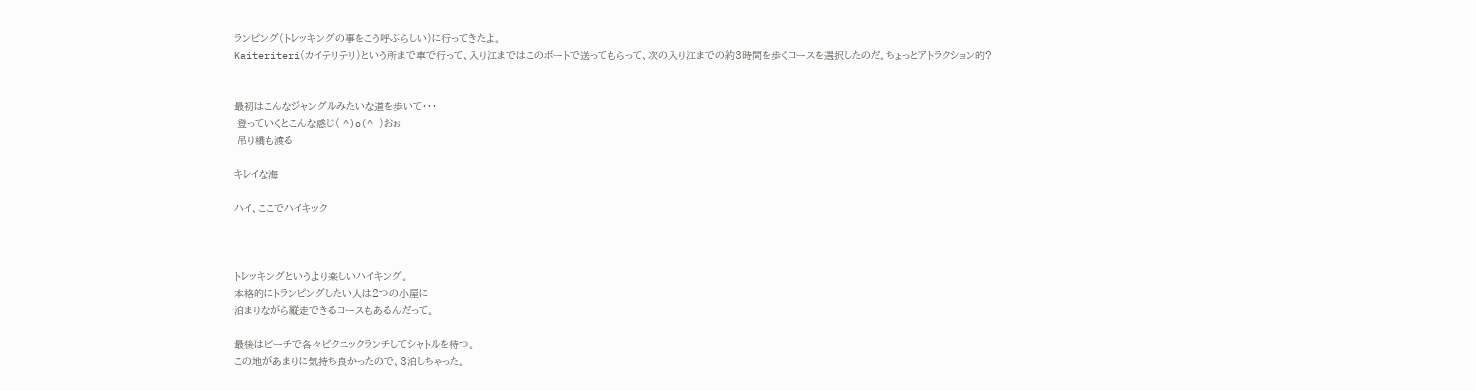ランピング(トレッキングの事をこう呼ぶらしい)に行ってきたよ。
Kaiteriteri(カイテリテリ)という所まで車で行って、入り江まではこのボートで送ってもらって、次の入り江までの約3時間を歩くコースを選択したのだ。ちょっとアトラクション的?


最初はこんなジャングルみたいな道を歩いて・・・
 登っていくとこんな感じ( ^)o(^ )おぉ
 吊り橋も渡る

キレイな海

ハイ、ここでハイキック



トレッキングというより楽しいハイキング。
本格的にトランピングしたい人は2つの小屋に
泊まりながら縦走できるコースもあるんだって。

最後はビーチで各々ピクニックランチしてシャトルを待つ。
この地があまりに気持ち良かったので、3泊しちゃった。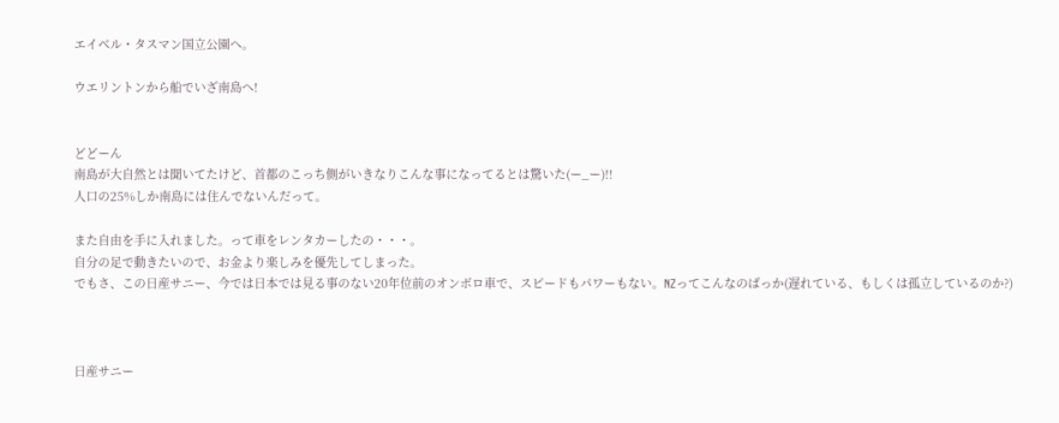エイベル・タスマン国立公園へ。

ウエリントンから船でいざ南島へ!


どどーん
南島が大自然とは聞いてたけど、首都のこっち側がいきなりこんな事になってるとは驚いた(ー_ー)!!
人口の25%しか南島には住んでないんだって。

また自由を手に入れました。って車をレンタカーしたの・・・。
自分の足で動きたいので、お金より楽しみを優先してしまった。
でもさ、この日産サニー、今では日本では見る事のない20年位前のオンボロ車で、スピードもパワーもない。NZってこんなのばっか(遅れている、もしくは孤立しているのか?)



日産サニー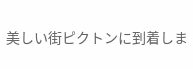美しい街ピクトンに到着しま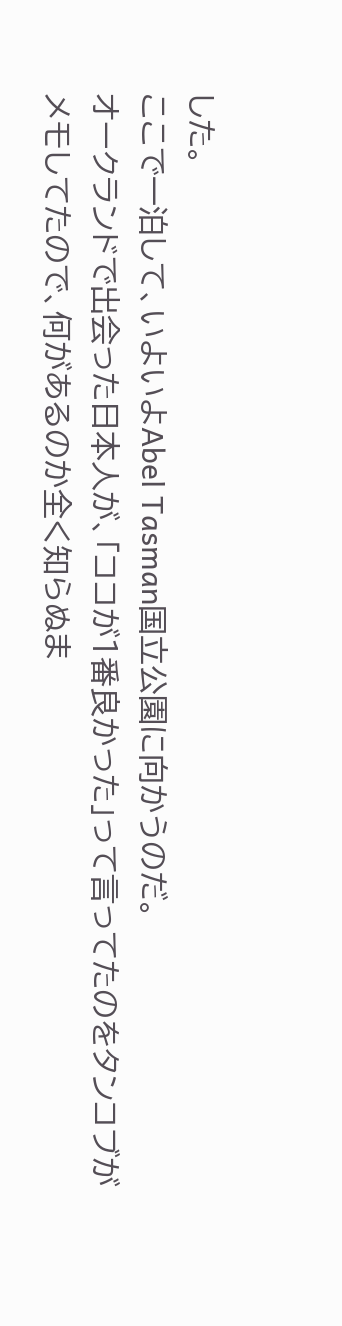した。
ここで一泊して、いよいよAbel Tasman国立公園に向かうのだ。
オークランドで出会った日本人が、「ココが1番良かった」って言ってたのをタンコブがメモしてたので、何があるのか全く知らぬま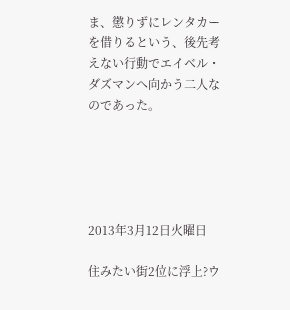ま、懲りずにレンタカーを借りるという、後先考えない行動でエイベル・ダズマンへ向かう二人なのであった。





2013年3月12日火曜日

住みたい街2位に浮上?ウ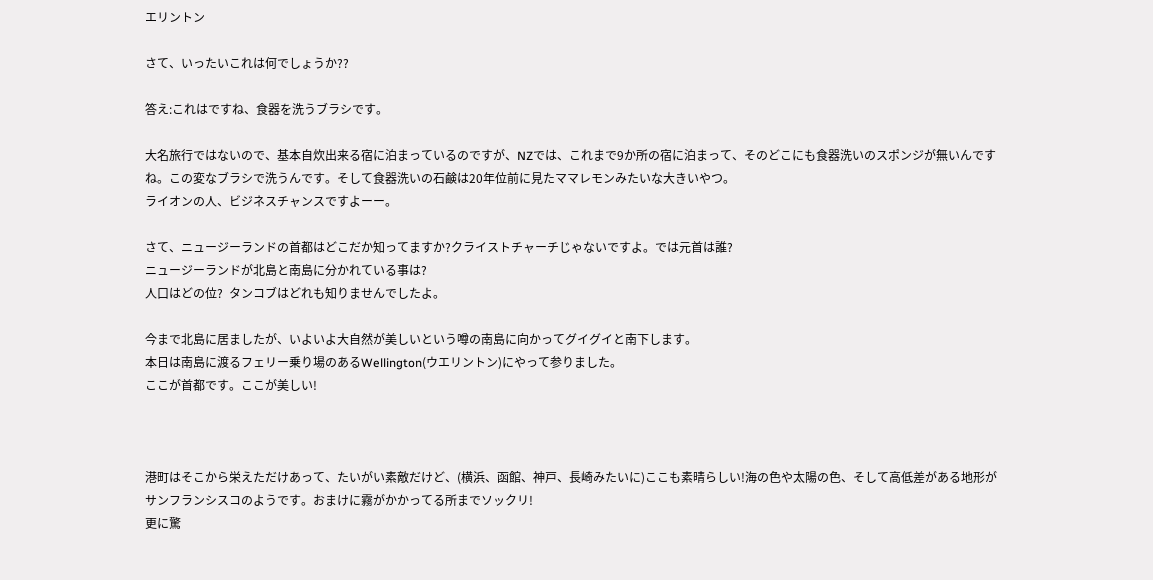エリントン

さて、いったいこれは何でしょうか??

答え:これはですね、食器を洗うブラシです。

大名旅行ではないので、基本自炊出来る宿に泊まっているのですが、NZでは、これまで9か所の宿に泊まって、そのどこにも食器洗いのスポンジが無いんですね。この変なブラシで洗うんです。そして食器洗いの石鹸は20年位前に見たママレモンみたいな大きいやつ。
ライオンの人、ビジネスチャンスですよーー。

さて、ニュージーランドの首都はどこだか知ってますか?クライストチャーチじゃないですよ。では元首は誰?
ニュージーランドが北島と南島に分かれている事は?
人口はどの位?  タンコブはどれも知りませんでしたよ。

今まで北島に居ましたが、いよいよ大自然が美しいという噂の南島に向かってグイグイと南下します。
本日は南島に渡るフェリー乗り場のあるWellington(ウエリントン)にやって参りました。
ここが首都です。ここが美しい!



港町はそこから栄えただけあって、たいがい素敵だけど、(横浜、函館、神戸、長崎みたいに)ここも素晴らしい!海の色や太陽の色、そして高低差がある地形がサンフランシスコのようです。おまけに霧がかかってる所までソックリ!
更に驚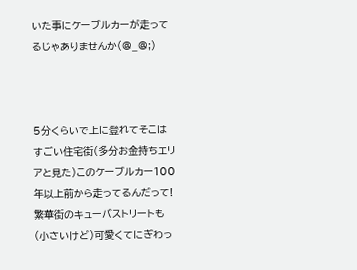いた事にケーブルカーが走ってるじゃありませんか(@_@;)



5分くらいで上に登れてそこはすごい住宅街(多分お金持ちエリアと見た)このケーブルカー100年以上前から走ってるんだって!
繁華街のキューバストリートも(小さいけど)可愛くてにぎわっ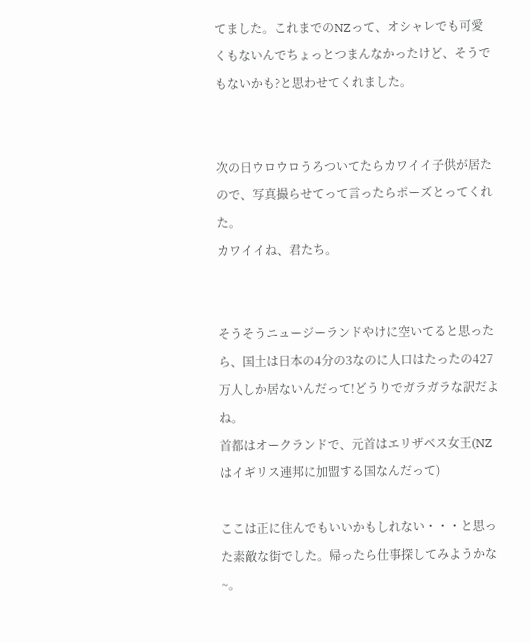てました。これまでのNZって、オシャレでも可愛くもないんでちょっとつまんなかったけど、そうでもないかも?と思わせてくれました。


次の日ウロウロうろついてたらカワイイ子供が居たので、写真撮らせてって言ったらポーズとってくれた。
カワイイね、君たち。


そうそうニュージーランドやけに空いてると思ったら、国土は日本の4分の3なのに人口はたったの427万人しか居ないんだって!どうりでガラガラな訳だよね。
首都はオークランドで、元首はエリザベス女王(NZはイギリス連邦に加盟する国なんだって)

ここは正に住んでもいいかもしれない・・・と思った素敵な街でした。帰ったら仕事探してみようかな~。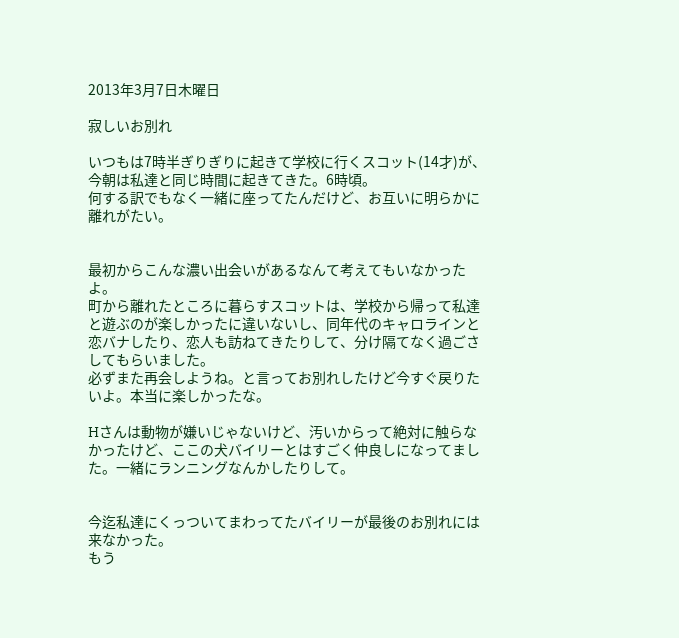2013年3月7日木曜日

寂しいお別れ

いつもは7時半ぎりぎりに起きて学校に行くスコット(14才)が、今朝は私達と同じ時間に起きてきた。6時頃。
何する訳でもなく一緒に座ってたんだけど、お互いに明らかに離れがたい。


最初からこんな濃い出会いがあるなんて考えてもいなかったよ。
町から離れたところに暮らすスコットは、学校から帰って私達と遊ぶのが楽しかったに違いないし、同年代のキャロラインと恋バナしたり、恋人も訪ねてきたりして、分け隔てなく過ごさしてもらいました。
必ずまた再会しようね。と言ってお別れしたけど今すぐ戻りたいよ。本当に楽しかったな。

Hさんは動物が嫌いじゃないけど、汚いからって絶対に触らなかったけど、ここの犬バイリーとはすごく仲良しになってました。一緒にランニングなんかしたりして。


今迄私達にくっついてまわってたバイリーが最後のお別れには来なかった。
もう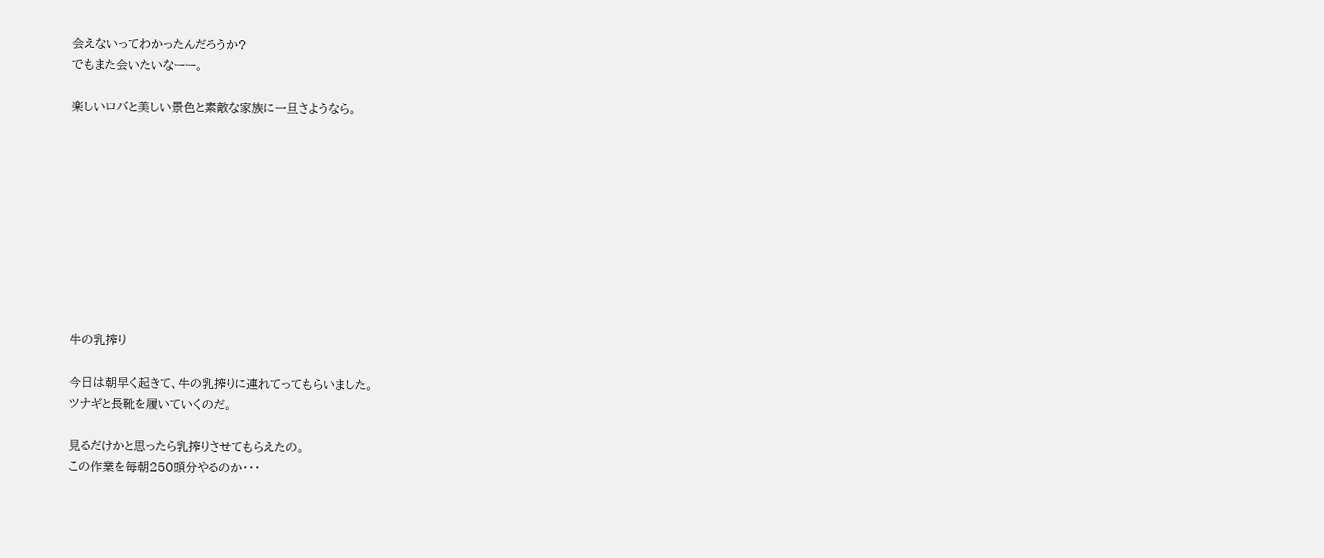会えないってわかったんだろうか?
でもまた会いたいなーー。

楽しいロバと美しい景色と素敵な家族に一旦さようなら。










牛の乳搾り

今日は朝早く起きて、牛の乳搾りに連れてってもらいました。
ツナギと長靴を履いていくのだ。

見るだけかと思ったら乳搾りさせてもらえたの。
この作業を毎朝250頭分やるのか・・・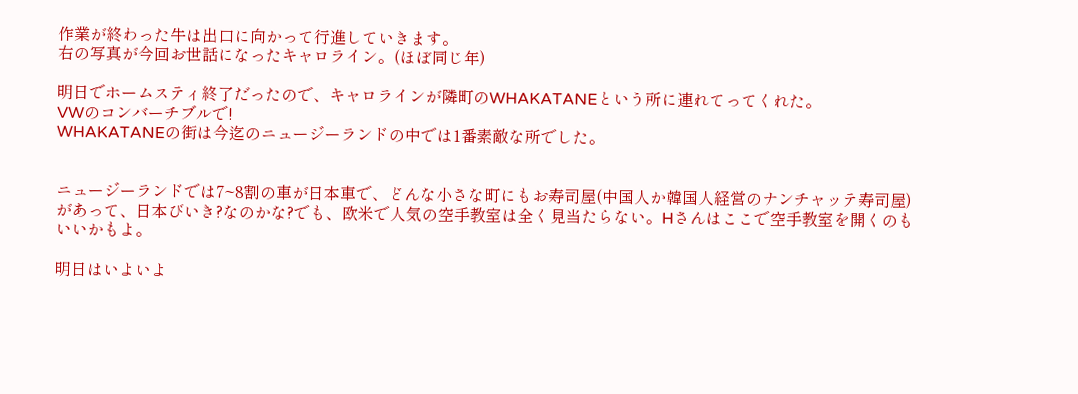作業が終わった牛は出口に向かって行進していきます。
右の写真が今回お世話になったキャロライン。(ほぼ同じ年)

明日でホームスティ終了だったので、キャロラインが隣町のWHAKATANEという所に連れてってくれた。
VWのコンバーチブルで!
WHAKATANEの街は今迄のニュージーランドの中では1番素敵な所でした。


ニュージーランドでは7~8割の車が日本車で、どんな小さな町にもお寿司屋(中国人か韓国人経営のナンチャッテ寿司屋)があって、日本びいき?なのかな?でも、欧米で人気の空手教室は全く見当たらない。Hさんはここで空手教室を開くのもいいかもよ。

明日はいよいよ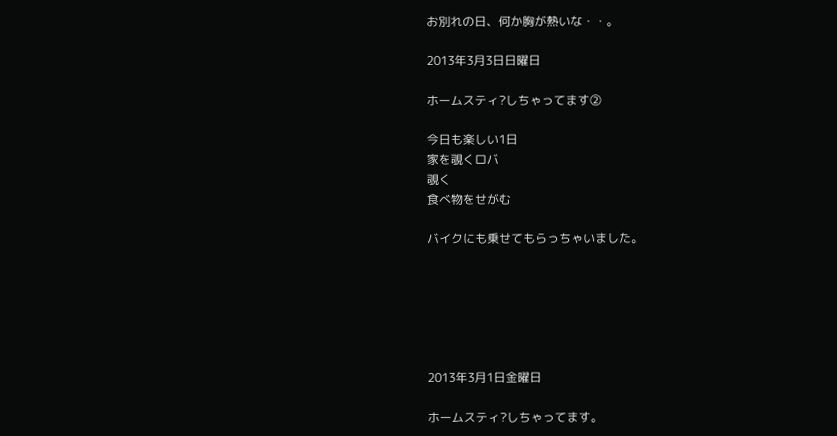お別れの日、何か胸が熱いな・・。

2013年3月3日日曜日

ホームスティ?しちゃってます②

今日も楽しい1日
家を覗くロバ
覗く
食べ物をせがむ

バイクにも乗せてもらっちゃいました。






2013年3月1日金曜日

ホームスティ?しちゃってます。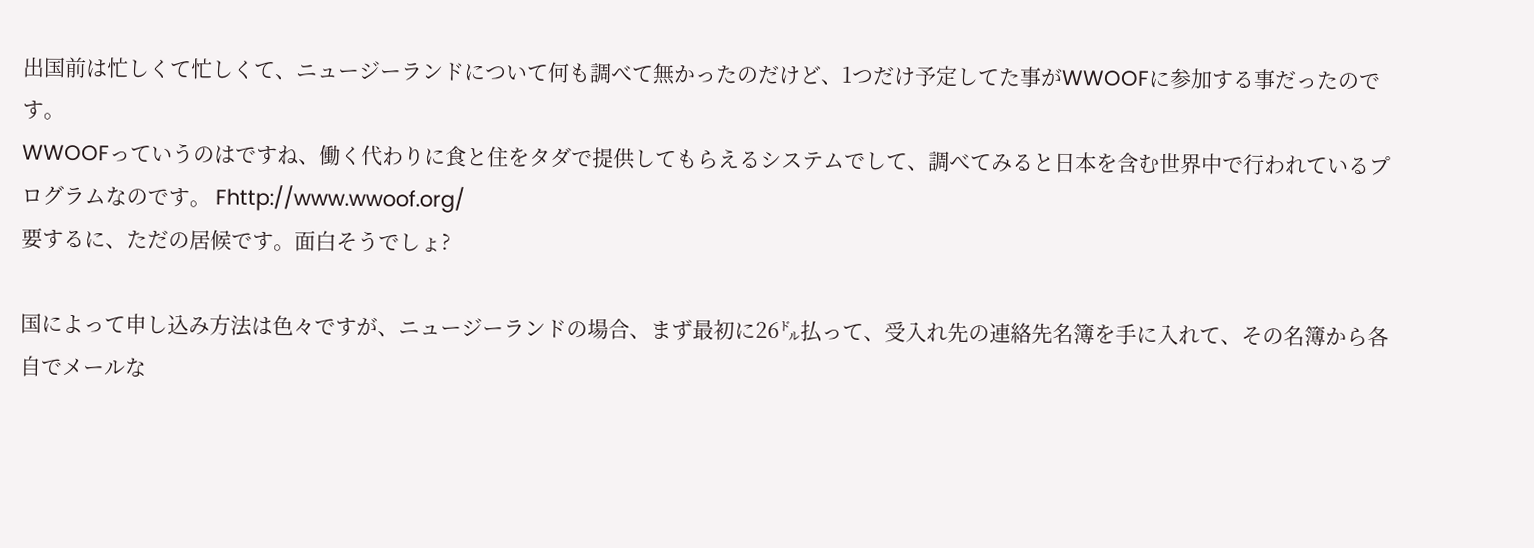出国前は忙しくて忙しくて、ニュージーランドについて何も調べて無かったのだけど、1つだけ予定してた事がWWOOFに参加する事だったのです。
WWOOFっていうのはですね、働く代わりに食と住をタダで提供してもらえるシステムでして、調べてみると日本を含む世界中で行われているプログラムなのです。 Fhttp://www.wwoof.org/
要するに、ただの居候です。面白そうでしょ?

国によって申し込み方法は色々ですが、ニュージーランドの場合、まず最初に26㌦払って、受入れ先の連絡先名簿を手に入れて、その名簿から各自でメールな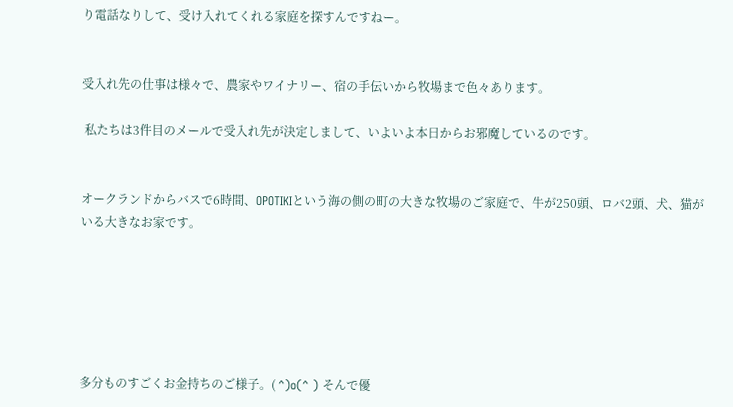り電話なりして、受け入れてくれる家庭を探すんですねー。


受入れ先の仕事は様々で、農家やワイナリー、宿の手伝いから牧場まで色々あります。

 私たちは3件目のメールで受入れ先が決定しまして、いよいよ本日からお邪魔しているのです。


オークランドからバスで6時間、OPOTIKIという海の側の町の大きな牧場のご家庭で、牛が250頭、ロバ2頭、犬、猫がいる大きなお家です。






多分ものすごくお金持ちのご様子。( ^)o(^ ) そんで優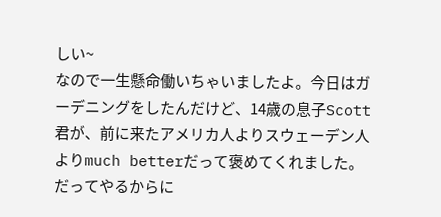しい~
なので一生懸命働いちゃいましたよ。今日はガーデニングをしたんだけど、14歳の息子Scott君が、前に来たアメリカ人よりスウェーデン人よりmuch betterだって褒めてくれました。
だってやるからに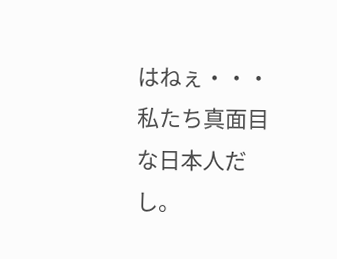はねぇ・・・私たち真面目な日本人だし。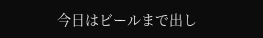今日はビールまで出し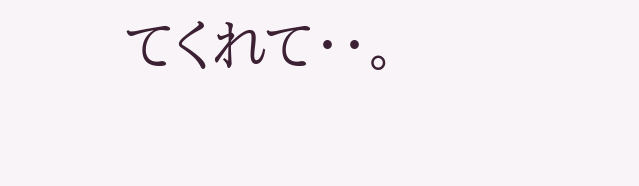てくれて・・。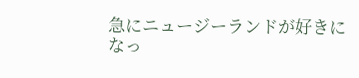急にニュージーランドが好きになっ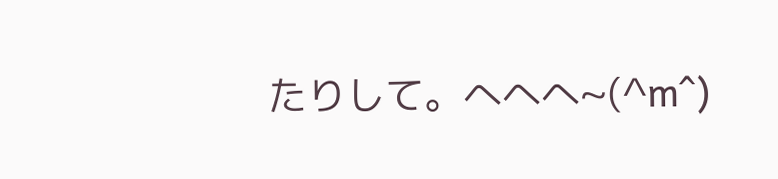たりして。へへへ~(^m^)